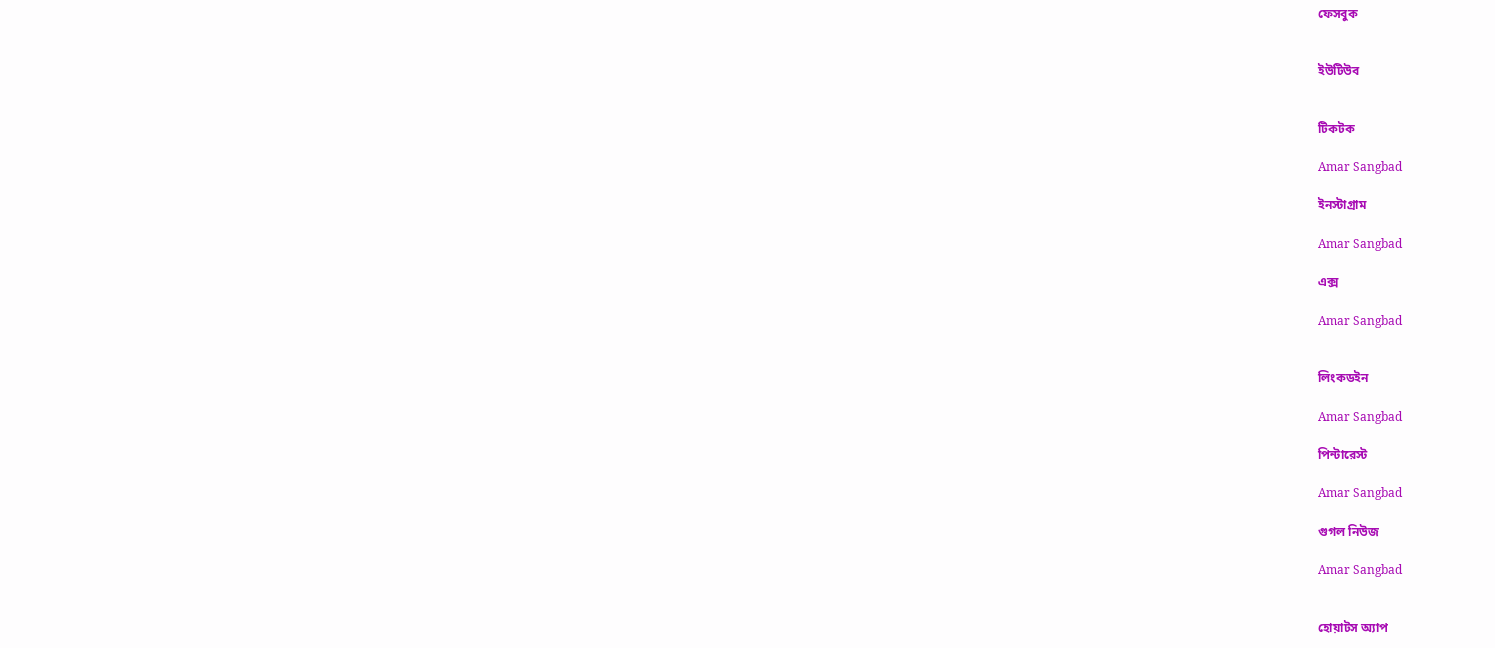ফেসবুক


ইউটিউব


টিকটক

Amar Sangbad

ইনস্টাগ্রাম

Amar Sangbad

এক্স

Amar Sangbad


লিংকডইন

Amar Sangbad

পিন্টারেস্ট

Amar Sangbad

গুগল নিউজ

Amar Sangbad


হোয়াটস অ্যাপ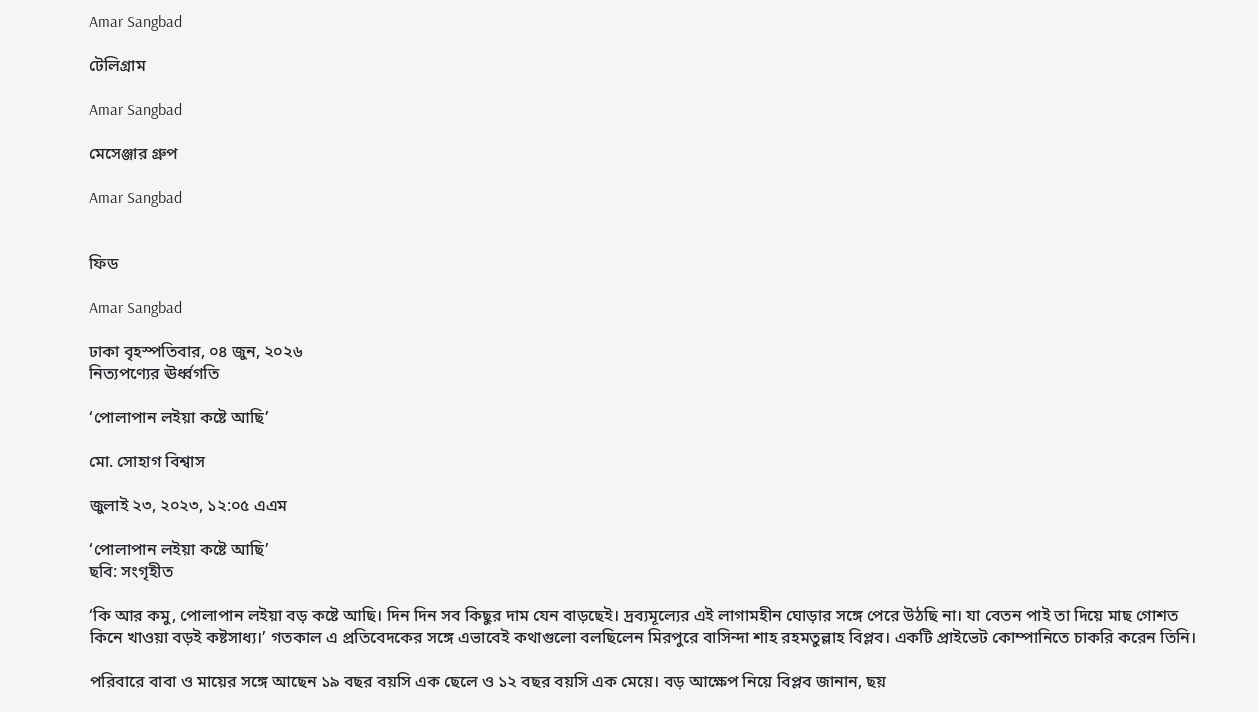Amar Sangbad

টেলিগ্রাম

Amar Sangbad

মেসেঞ্জার গ্রুপ

Amar Sangbad


ফিড

Amar Sangbad

ঢাকা বৃহস্পতিবার, ০৪ জুন, ২০২৬
নিত্যপণ্যের ঊর্ধ্বগতি

‘পোলাপান লইয়া কষ্টে আছি’

মো. সোহাগ বিশ্বাস

জুলাই ২৩, ২০২৩, ১২:০৫ এএম

‘পোলাপান লইয়া কষ্টে আছি’
ছবি: সংগৃহীত

‘কি আর কমু, পোলাপান লইয়া বড় কষ্টে আছি। দিন দিন সব কিছুর দাম যেন বাড়ছেই। দ্রব্যমূল্যের এই লাগামহীন ঘোড়ার সঙ্গে পেরে উঠছি না। যা বেতন পাই তা দিয়ে মাছ গোশত কিনে খাওয়া বড়ই কষ্টসাধ্য।’ গতকাল এ প্রতিবেদকের সঙ্গে এভাবেই কথাগুলো বলছিলেন মিরপুরে বাসিন্দা শাহ রহমতুল্লাহ বিপ্লব। একটি প্রাইভেট কোম্পানিতে চাকরি করেন তিনি।

পরিবারে বাবা ও মায়ের সঙ্গে আছেন ১৯ বছর বয়সি এক ছেলে ও ১২ বছর বয়সি এক মেয়ে। বড় আক্ষেপ নিয়ে বিপ্লব জানান, ছয়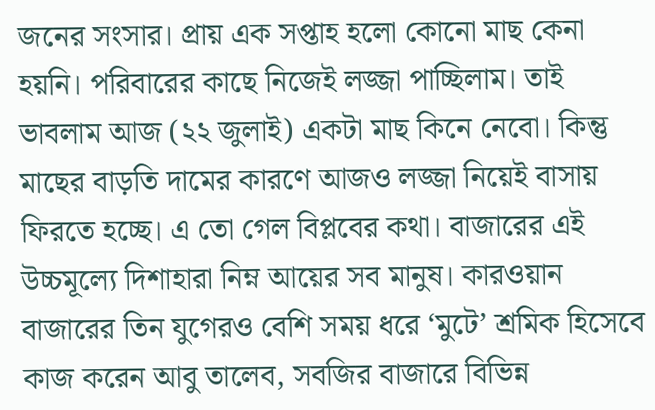জনের সংসার। প্রায় এক সপ্তাহ হলো কোনো মাছ কেনা হয়নি। পরিবারের কাছে নিজেই লজ্জা পাচ্ছিলাম। তাই ভাবলাম আজ (২২ জুলাই) একটা মাছ কিনে নেবো। কিন্তু মাছের বাড়তি দামের কারণে আজও লজ্জা নিয়েই বাসায় ফিরতে হচ্ছে। এ তো গেল বিপ্লবের কথা। বাজারের এই উচ্চমূল্যে দিশাহারা নিম্ন আয়ের সব মানুষ। কারওয়ান বাজারের তিন যুগেরও বেশি সময় ধরে ‘মুটে’ শ্রমিক হিসেবে কাজ করেন আবু তালেব, সবজির বাজারে বিভিন্ন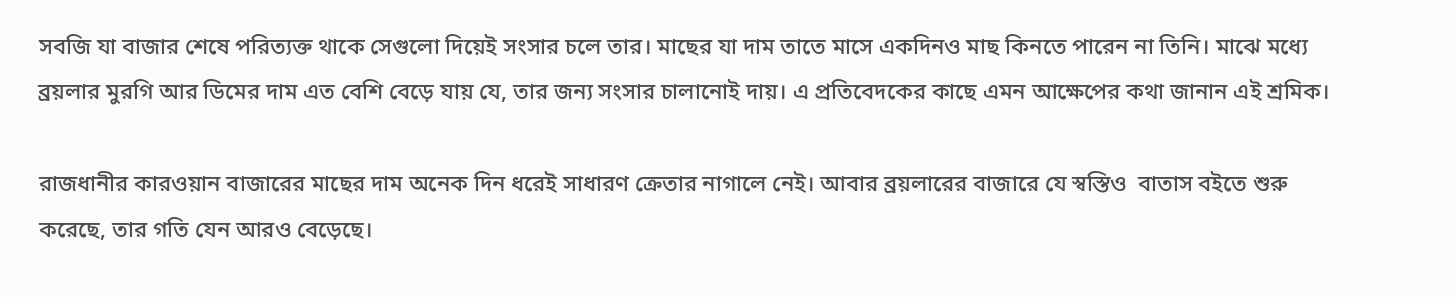সবজি যা বাজার শেষে পরিত্যক্ত থাকে সেগুলো দিয়েই সংসার চলে তার। মাছের যা দাম তাতে মাসে একদিনও মাছ কিনতে পারেন না তিনি। মাঝে মধ্যে ব্রয়লার মুরগি আর ডিমের দাম এত বেশি বেড়ে যায় যে, তার জন্য সংসার চালানোই দায়। এ প্রতিবেদকের কাছে এমন আক্ষেপের কথা জানান এই শ্রমিক।

রাজধানীর কারওয়ান বাজারের মাছের দাম অনেক দিন ধরেই সাধারণ ক্রেতার নাগালে নেই। আবার ব্রয়লারের বাজারে যে স্বস্তিও  বাতাস বইতে শুরু করেছে, তার গতি যেন আরও বেড়েছে।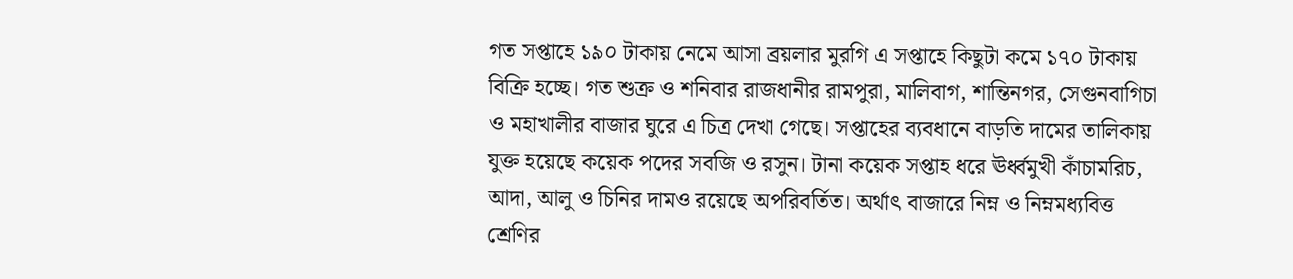গত সপ্তাহে ১৯০ টাকায় নেমে আসা ব্রয়লার মুরগি এ সপ্তাহে কিছুটা কমে ১৭০ টাকায় বিক্রি হচ্ছে। গত শুক্র ও শনিবার রাজধানীর রামপুরা, মালিবাগ, শান্তিনগর, সেগুনবাগিচা ও মহাখালীর বাজার ঘুরে এ চিত্র দেখা গেছে। সপ্তাহের ব্যবধানে বাড়তি দামের তালিকায় যুক্ত হয়েছে কয়েক পদের সবজি ও রসুন। টানা কয়েক সপ্তাহ ধরে ঊর্ধ্বমুখী কাঁচামরিচ, আদা, আলু ও চিনির দামও রয়েছে অপরিবর্তিত। অর্থাৎ বাজারে নিম্ন ও নিম্নমধ্যবিত্ত শ্রেণির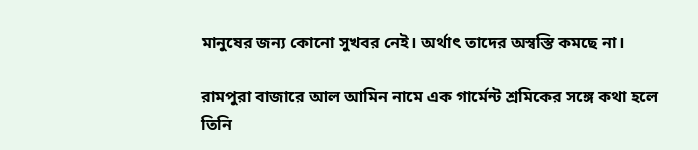মানুষের জন্য কোনো সুখবর নেই। অর্থাৎ তাদের অস্বস্তি কমছে না।

রামপুরা বাজারে আল আমিন নামে এক গার্মেন্ট শ্রমিকের সঙ্গে কথা হলে তিনি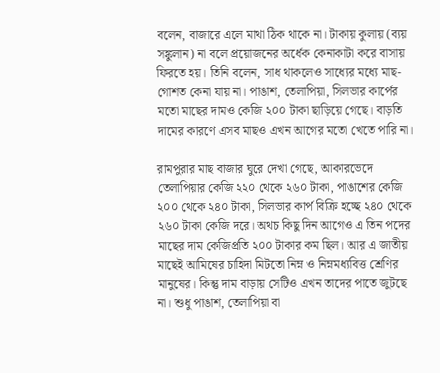বলেন, বাজারে এলে মাথা ঠিক থাকে না। টাকায় কুলায় (ব্যয় সঙ্কুলান) না বলে প্রয়োজনের অর্ধেক কেনাকাটা করে বাসায় ফিরতে হয়। তিনি বলেন, সাধ থাকলেও সাধ্যের মধ্যে মাছ-গোশত কেনা যায় না। পাঙাশ, তেলাপিয়া, সিলভার কার্পের মতো মাছের দামও কেজি ২০০ টাকা ছাড়িয়ে গেছে। বাড়তি দামের কারণে এসব মাছও এখন আগের মতো খেতে পারি না।

রামপুরার মাছ বাজার ঘুরে দেখা গেছে, আকারভেদে তেলাপিয়ার কেজি ২২০ থেকে ২৬০ টাকা, পাঙাশের কেজি ২০০ থেকে ২৪০ টাকা, সিলভার কার্প বিক্রি হচ্ছে ২৪০ থেকে ২৬০ টাকা কেজি দরে। অথচ কিছু দিন আগেও এ তিন পদের মাছের দাম কেজিপ্রতি ২০০ টাকার কম ছিল। আর এ জাতীয় মাছেই আমিষের চাহিদা মিটতো নিম্ন ও নিম্নমধ্যবিত্ত শ্রেণির মানুষের। কিন্তু দাম বাড়ায় সেটিও এখন তাদের পাতে জুটছে না। শুধু পাঙাশ, তেলাপিয়া বা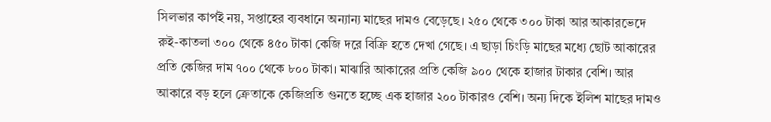সিলভার কার্পই নয়, সপ্তাহের ব্যবধানে অন্যান্য মাছের দামও বেড়েছে। ২৫০ থেকে ৩০০ টাকা আর আকারভেদে রুই-কাতলা ৩০০ থেকে ৪৫০ টাকা কেজি দরে বিক্রি হতে দেখা গেছে। এ ছাড়া চিংড়ি মাছের মধ্যে ছোট আকারের প্রতি কেজির দাম ৭০০ থেকে ৮০০ টাকা। মাঝারি আকারের প্রতি কেজি ৯০০ থেকে হাজার টাকার বেশি। আর আকারে বড় হলে ক্রেতাকে কেজিপ্রতি গুনতে হচ্ছে এক হাজার ২০০ টাকারও বেশি। অন্য দিকে ইলিশ মাছের দামও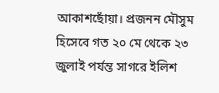আকাশছোঁয়া। প্রজনন মৌসুম হিসেবে গত ২০ মে থেকে ২৩ জুলাই পর্যন্ত সাগরে ইলিশ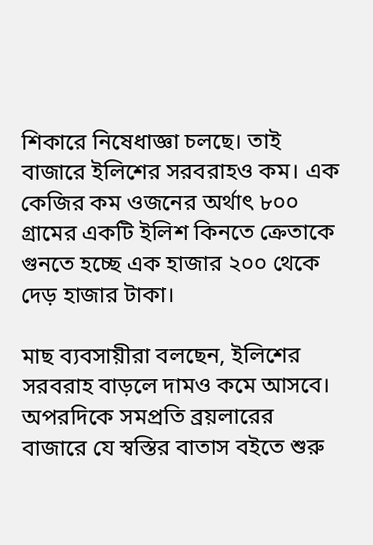শিকারে নিষেধাজ্ঞা চলছে। তাই বাজারে ইলিশের সরবরাহও কম। এক কেজির কম ওজনের অর্থাৎ ৮০০ গ্রামের একটি ইলিশ কিনতে ক্রেতাকে গুনতে হচ্ছে এক হাজার ২০০ থেকে দেড় হাজার টাকা।

মাছ ব্যবসায়ীরা বলছেন, ইলিশের সরবরাহ বাড়লে দামও কমে আসবে। অপরদিকে সমপ্রতি ব্রয়লারের বাজারে যে স্বস্তির বাতাস বইতে শুরু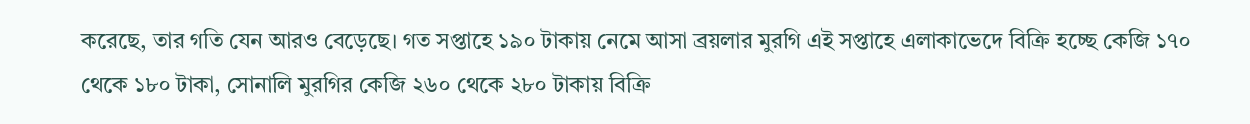করেছে, তার গতি যেন আরও বেড়েছে। গত সপ্তাহে ১৯০ টাকায় নেমে আসা ব্রয়লার মুরগি এই সপ্তাহে এলাকাভেদে বিক্রি হচ্ছে কেজি ১৭০ থেকে ১৮০ টাকা, সোনালি মুরগির কেজি ২৬০ থেকে ২৮০ টাকায় বিক্রি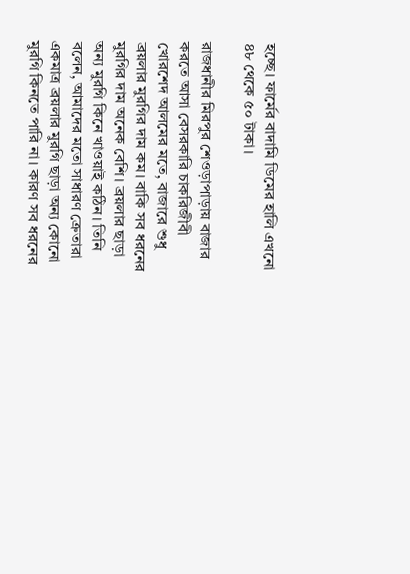হচ্ছে। ফার্মের বাদামি ডিমের হালি এখনো ৪৮ থেকে ৫০ টাকা।

রাজধানীর মিরপুর শেওড়াপাড়ায় বাজার করতে আসা বেসরকারি চাকরিজীবী খোরশেদ আলমের মতে, বাজারে শুধু ব্রয়লার মুরগির দাম কম। বাকি সব ধরনের মুরগির দাম অনেক বেশি। ব্রয়লার ছাড়া অন্য মুরগি কিনে খাওয়াই কঠিন। তিনি বলেন, আমাদের মতো সাধারণ ক্রেতারা একমাত্র ব্রয়লার মুরগি ছাড়া অন্য কোনো মুরগি কিনতে পারি না। কারণ সব ধরনের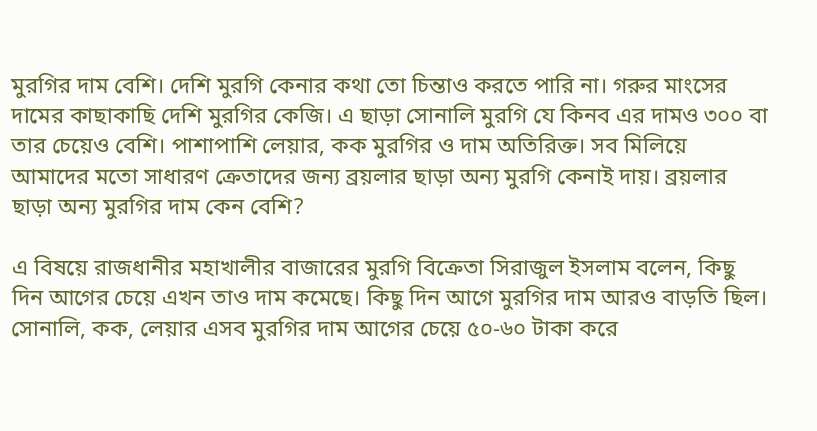মুরগির দাম বেশি। দেশি মুরগি কেনার কথা তো চিন্তাও করতে পারি না। গরুর মাংসের দামের কাছাকাছি দেশি মুরগির কেজি। এ ছাড়া সোনালি মুরগি যে কিনব এর দামও ৩০০ বা তার চেয়েও বেশি। পাশাপাশি লেয়ার, কক মুরগির ও দাম অতিরিক্ত। সব মিলিয়ে আমাদের মতো সাধারণ ক্রেতাদের জন্য ব্রয়লার ছাড়া অন্য মুরগি কেনাই দায়। ব্রয়লার ছাড়া অন্য মুরগির দাম কেন বেশি?

এ বিষয়ে রাজধানীর মহাখালীর বাজারের মুরগি বিক্রেতা সিরাজুল ইসলাম বলেন, কিছু দিন আগের চেয়ে এখন তাও দাম কমেছে। কিছু দিন আগে মুরগির দাম আরও বাড়তি ছিল। সোনালি, কক, লেয়ার এসব মুরগির দাম আগের চেয়ে ৫০-৬০ টাকা করে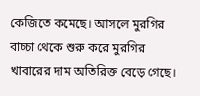কেজিতে কমেছে। আসলে মুরগির বাচ্চা থেকে শুরু করে মুরগির খাবারের দাম অতিরিক্ত বেড়ে গেছে।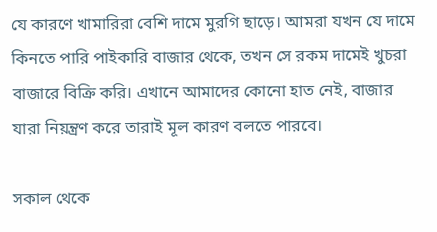যে কারণে খামারিরা বেশি দামে মুরগি ছাড়ে। আমরা যখন যে দামে কিনতে পারি পাইকারি বাজার থেকে, তখন সে রকম দামেই খুচরা বাজারে বিক্রি করি। এখানে আমাদের কোনো হাত নেই, বাজার যারা নিয়ন্ত্রণ করে তারাই মূল কারণ বলতে পারবে।

সকাল থেকে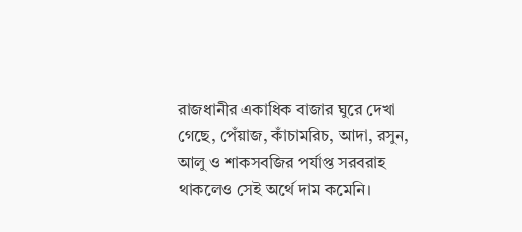রাজধানীর একাধিক বাজার ঘুরে দেখা গেছে, পেঁয়াজ, কাঁচামরিচ, আদা, রসুন, আলু ও শাকসবজির পর্যাপ্ত সরবরাহ থাকলেও সেই অর্থে দাম কমেনি।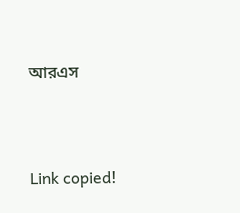আরএস




Link copied!